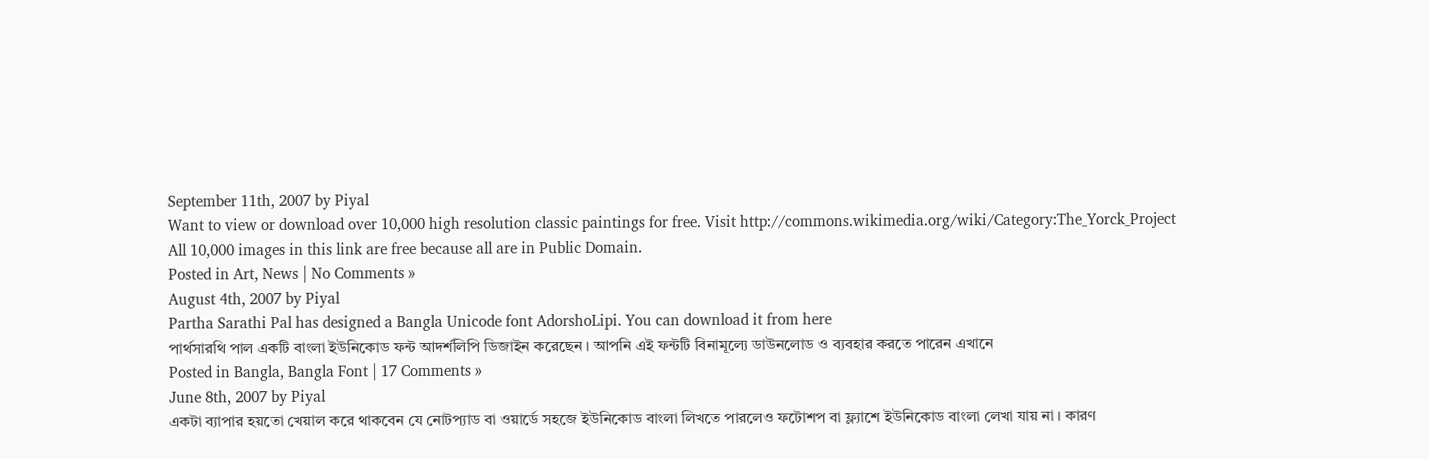September 11th, 2007 by Piyal
Want to view or download over 10,000 high resolution classic paintings for free. Visit http://commons.wikimedia.org/wiki/Category:The_Yorck_Project
All 10,000 images in this link are free because all are in Public Domain.
Posted in Art, News | No Comments »
August 4th, 2007 by Piyal
Partha Sarathi Pal has designed a Bangla Unicode font AdorshoLipi. You can download it from here
পার্থসারথি পাল একটি বাংলা ইউনিকোড ফন্ট আদর্শলিপি ডিজাইন করেছেন । আপনি এই ফন্টটি বিনামূল্যে ডাউনলোড ও ব্যবহার করতে পারেন এখানে
Posted in Bangla, Bangla Font | 17 Comments »
June 8th, 2007 by Piyal
একটা ব্যাপার হয়তো খেয়াল করে থাকবেন যে নোটপ্যাড বা ওয়ার্ডে সহজে ইউনিকোড বাংলা লিখতে পারলেও ফটোশপ বা ফ্ল্যাশে ইউনিকোড বাংলা লেখা যায় না । কারণ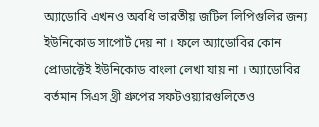অ্যাডোবি এখনও অবধি ভারতীয় জটিল লিপিগুলির জন্য ইউনিকোড সাপোর্ট দেয় না । ফলে অ্যাডোবির কোন প্রোডাক্টেই ইউনিকোড বাংলা লেখা যায় না । অ্যাডোবির বর্তমান সিএস থ্রী গ্রুপের সফটওয়্যারগুলিতেও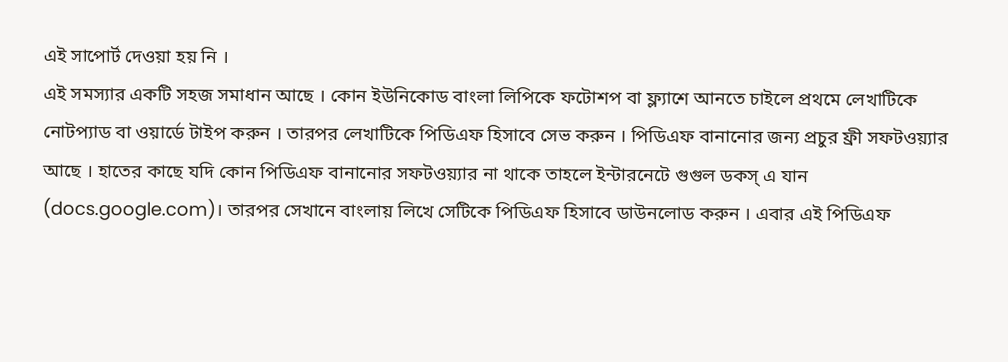এই সাপোর্ট দেওয়া হয় নি ।
এই সমস্যার একটি সহজ সমাধান আছে । কোন ইউনিকোড বাংলা লিপিকে ফটোশপ বা ফ্ল্যাশে আনতে চাইলে প্রথমে লেখাটিকে নোটপ্যাড বা ওয়ার্ডে টাইপ করুন । তারপর লেখাটিকে পিডিএফ হিসাবে সেভ করুন । পিডিএফ বানানোর জন্য প্রচুর ফ্রী সফটওয়্যার আছে । হাতের কাছে যদি কোন পিডিএফ বানানোর সফটওয়্যার না থাকে তাহলে ইন্টারনেটে গুগুল ডকস্ এ যান (docs.google.com)। তারপর সেখানে বাংলায় লিখে সেটিকে পিডিএফ হিসাবে ডাউনলোড করুন । এবার এই পিডিএফ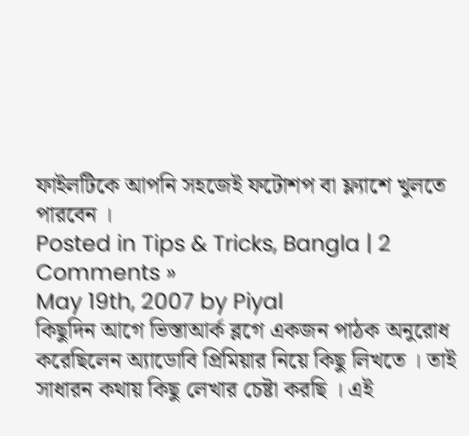ফাইলটিকে আপনি সহজেই ফটোশপ বা ফ্ল্যাশে খুলতে পারবেন ।
Posted in Tips & Tricks, Bangla | 2 Comments »
May 19th, 2007 by Piyal
কিছুদিন আগে ভিস্তাআর্ক ব্লগে একজন পাঠক অনুরোধ করেছিলেন অ্যাডোবি প্রিমিয়ার নিয়ে কিছু লিখতে । তাই সাধারন কথায় কিছু লেখার চেষ্টা করছি । এই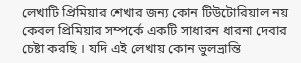লেখাটি প্রিমিয়ার শেখার জন্য কোন টিউটোরিয়াল নয় কেবল প্রিমিয়ার সম্পর্কে একটি সাধারন ধারনা দেবার চেষ্টা করছি । যদি এই লেখায় কোন ভুলভ্রান্তি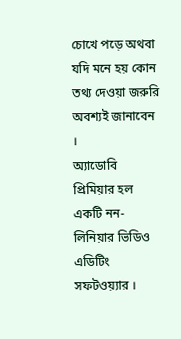চোখে পড়ে অথবা যদি মনে হয় কোন তথ্য দেওয়া জরুরি অবশ্যই জানাবেন ।
অ্যাডোবি প্রিমিয়ার হল একটি নন-লিনিয়ার ভিডিও এডিটিং সফটওয়্যার ।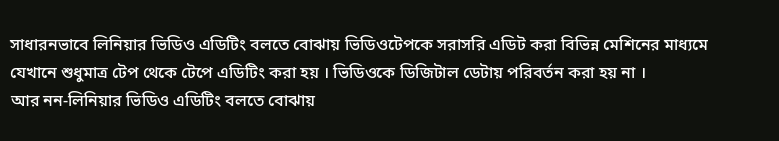সাধারনভাবে লিনিয়ার ভিডিও এডিটিং বলতে বোঝায় ভিডিওটেপকে সরাসরি এডিট করা বিভিন্ন মেশিনের মাধ্যমে যেখানে শুধুমাত্র টেপ থেকে টেপে এডিটিং করা হয় । ভিডিওকে ডিজিটাল ডেটায় পরিবর্তন করা হয় না ।
আর নন-লিনিয়ার ভিডিও এডিটিং বলতে বোঝায়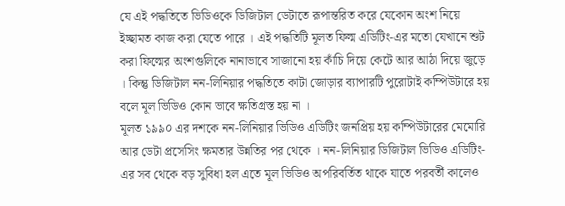যে এই পদ্ধতিতে ভিডিওকে ডিজিটাল ডেটাতে রূপান্তরিত করে যেকোন অংশ নিয়ে ইচ্ছামত কাজ করা যেতে পারে । এই পদ্ধতিটি মূলত ফিল্ম এডিটিং-এর মতো যেখানে শুট করা ফিল্মের অংশগুলিকে নানাভাবে সাজানো হয় কাঁচি দিয়ে কেটে আর আঠা দিয়ে জুড়ে । কিন্তু ডিজিটাল নন-লিনিয়ার পদ্ধতিতে কাটা জোড়ার ব্যাপারটি পুরোটাই কম্পিউটারে হয় বলে মূল ভিডিও কোন ভাবে ক্ষতিগ্রস্ত হয় না ।
মূলত ১৯৯০ এর দশকে নন-লিনিয়ার ভিডিও এডিটিং জনপ্রিয় হয় কম্পিউটারের মেমোরি আর ডেটা প্রসেসিং ক্ষমতার উন্নতির পর থেকে । নন-লিনিয়ার ডিজিটাল ভিডিও এডিটিং-এর সব থেকে বড় সুবিধা হল এতে মূল ভিডিও অপরিবর্তিত থাকে যাতে পরবর্তী কালেও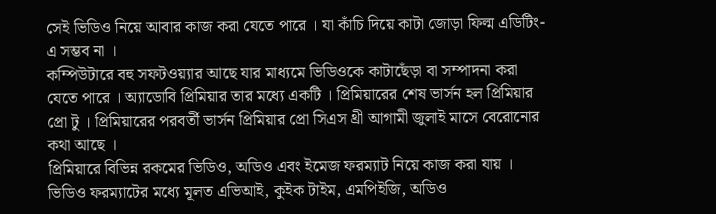সেই ভিডিও নিয়ে আবার কাজ করা যেতে পারে । যা কাঁচি দিয়ে কাটা জোড়া ফিল্ম এডিটিং-এ সম্ভব না ।
কম্পিউটারে বহু সফটওয়্যার আছে যার মাধ্যমে ভিডিওকে কাটাছেঁড়া বা সম্পাদনা করা যেতে পারে । অ্যাডোবি প্রিমিয়ার তার মধ্যে একটি । প্রিমিয়ারের শেষ ভার্সন হল প্রিমিয়ার প্রো টু । প্রিমিয়ারের পরবর্তী ভার্সন প্রিমিয়ার প্রো সিএস থ্রী আগামী জুলাই মাসে বেরোনোর কথা আছে ।
প্রিমিয়ারে বিভিন্ন রকমের ভিডিও, অডিও এবং ইমেজ ফরম্যাট নিয়ে কাজ করা যায় । ভিডিও ফরম্যাটের মধ্যে মূলত এভিআই, কুইক টাইম, এমপিইজি, অডিও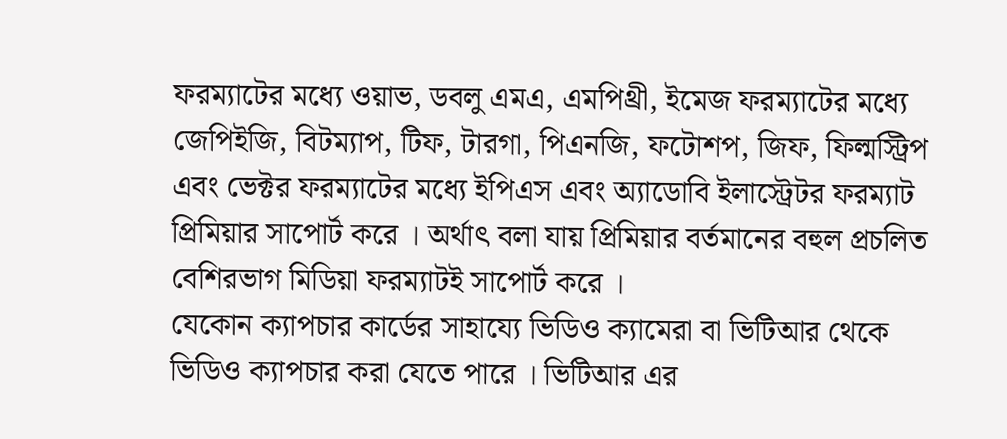ফরম্যাটের মধ্যে ওয়াভ, ডবলু এমএ, এমপিথ্রী, ইমেজ ফরম্যাটের মধ্যে জেপিইজি, বিটম্যাপ, টিফ, টারগা, পিএনজি, ফটোশপ, জিফ, ফিল্মস্ট্রিপ এবং ভেক্টর ফরম্যাটের মধ্যে ইপিএস এবং অ্যাডোবি ইলাস্ট্রেটর ফরম্যাট প্রিমিয়ার সাপোর্ট করে । অর্থাৎ বলা যায় প্রিমিয়ার বর্তমানের বহুল প্রচলিত বেশিরভাগ মিডিয়া ফরম্যাটই সাপোর্ট করে ।
যেকোন ক্যাপচার কার্ডের সাহায্যে ভিডিও ক্যামেরা বা ভিটিআর থেকে ভিডিও ক্যাপচার করা যেতে পারে । ভিটিআর এর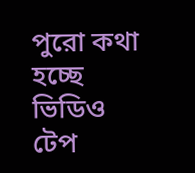পুরো কথা হচ্ছে ভিডিও টেপ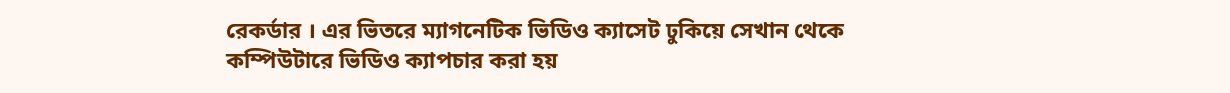রেকর্ডার । এর ভিতরে ম্যাগনেটিক ভিডিও ক্যাসেট ঢুকিয়ে সেখান থেকে কম্পিউটারে ভিডিও ক্যাপচার করা হয়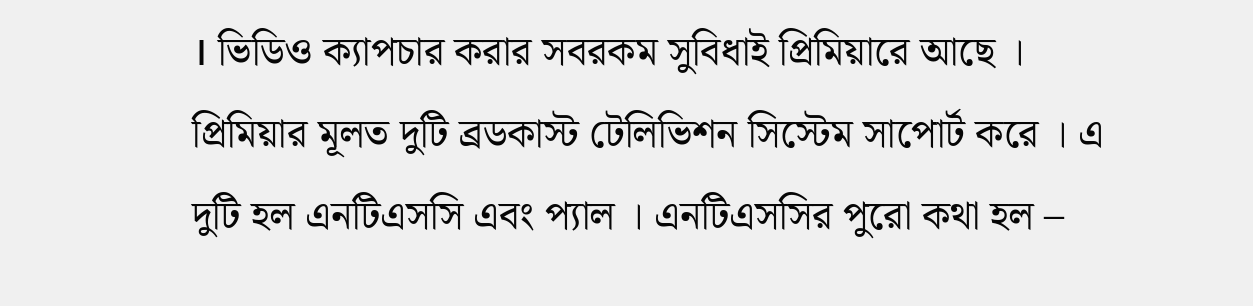। ভিডিও ক্যাপচার করার সবরকম সুবিধাই প্রিমিয়ারে আছে ।
প্রিমিয়ার মূলত দুটি ব্রডকাস্ট টেলিভিশন সিস্টেম সাপোর্ট করে । এ দুটি হল এনটিএসসি এবং প্যাল । এনটিএসসির পুরো কথা হল –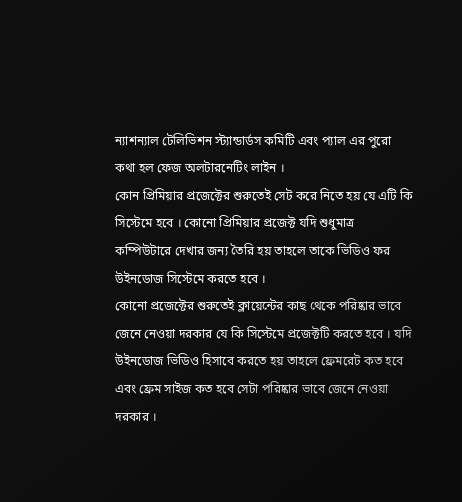ন্যাশন্যাল টেলিভিশন স্ট্যান্ডার্ডস কমিটি এবং প্যাল এর পুরো কথা হল ফেজ অলটারনেটিং লাইন ।
কোন প্রিমিয়ার প্রজেক্টের শুরুতেই সেট করে নিতে হয় যে এটি কি সিস্টেমে হবে । কোনো প্রিমিয়ার প্রজেক্ট যদি শুধুমাত্র কম্পিউটারে দেখার জন্য তৈরি হয় তাহলে তাকে ভিডিও ফর উইনডোজ সিস্টেমে করতে হবে ।
কোনো প্রজেক্টের শুরুতেই ক্লায়েন্টের কাছ থেকে পরিষ্কার ভাবে জেনে নেওয়া দরকার যে কি সিস্টেমে প্রজেক্টটি করতে হবে । যদি উইনডোজ ভিডিও হিসাবে করতে হয় তাহলে ফ্রেমরেট কত হবে এবং ফ্রেম সাইজ কত হবে সেটা পরিষ্কার ভাবে জেনে নেওয়া দরকার ।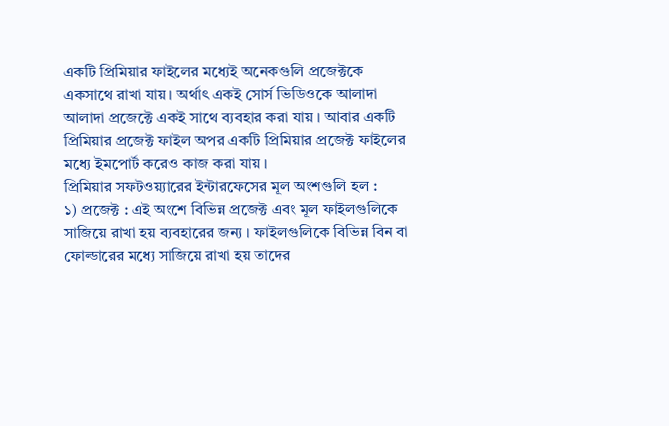একটি প্রিমিয়ার ফাইলের মধ্যেই অনেকগুলি প্রজেক্টকে একসাথে রাখা যায়। অর্থাৎ একই সোর্স ভিডিওকে আলাদা আলাদা প্রজেক্টে একই সাথে ব্যবহার করা যায় । আবার একটি প্রিমিয়ার প্রজেক্ট ফাইল অপর একটি প্রিমিয়ার প্রজেক্ট ফাইলের মধ্যে ইমপোর্ট করেও কাজ করা যায় ।
প্রিমিয়ার সফটওয়্যারের ইন্টারফেসের মূল অংশগুলি হল :
১) প্রজেক্ট : এই অংশে বিভিন্ন প্রজেক্ট এবং মূল ফাইলগুলিকে সাজিয়ে রাখা হয় ব্যবহারের জন্য । ফাইলগুলিকে বিভিন্ন বিন বা ফোল্ডারের মধ্যে সাজিয়ে রাখা হয় তাদের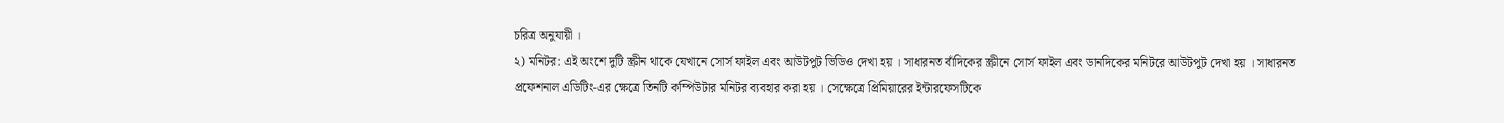চরিত্র অনুযায়ী ।
২) মনিটর: এই অংশে দুটি স্ক্রীন থাকে যেখানে সোর্স ফাইল এবং আউটপুট ভিডিও দেখা হয় । সাধারনত বাঁদিকের স্ক্রীনে সোর্স ফাইল এবং ডানদিকের মনিটরে আউটপুট দেখা হয় । সাধারনত প্রফেশনাল এডিটিং-এর ক্ষেত্রে তিনটি কম্পিউটার মনিটর ব্যবহার করা হয় । সেক্ষেত্রে প্রিমিয়ারের ইন্টারফেসটিকে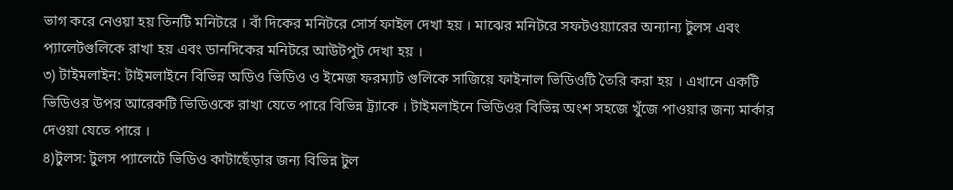ভাগ করে নেওয়া হয় তিনটি মনিটরে । বাঁ দিকের মনিটরে সোর্স ফাইল দেখা হয় । মাঝের মনিটরে সফটওয়্যারের অন্যান্য টুলস এবং প্যালেটগুলিকে রাখা হয় এবং ডানদিকের মনিটরে আউটপুট দেখা হয় ।
৩) টাইমলাইন: টাইমলাইনে বিভিন্ন অডিও ভিডিও ও ইমেজ ফরম্যাট গুলিকে সাজিয়ে ফাইনাল ভিডিওটি তৈরি করা হয় । এখানে একটি ভিডিওর উপর আরেকটি ভিডিওকে রাখা যেতে পারে বিভিন্ন ট্র্যাকে । টাইমলাইনে ভিডিওর বিভিন্ন অংশ সহজে খুঁজে পাওয়ার জন্য মার্কার দেওয়া যেতে পারে ।
৪)টুলস: টুলস প্যালেটে ভিডিও কাটাছেঁড়ার জন্য বিভিন্ন টুল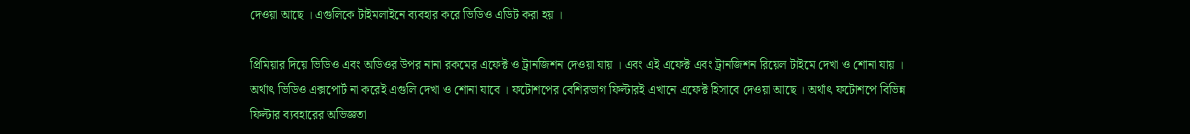দেওয়া আছে । এগুলিকে টাইমলাইনে ব্যবহার করে ভিডিও এডিট করা হয় ।

প্রিমিয়ার দিয়ে ভিডিও এবং অডিওর উপর নানা রকমের এফেক্ট ও ট্রানজিশন দেওয়া যায় । এবং এই এফেক্ট এবং ট্রানজিশন রিয়েল টাইমে দেখা ও শোনা যায় । অর্থাৎ ভিডিও এক্সপোর্ট না করেই এগুলি দেখা ও শোনা যাবে । ফটোশপের বেশিরভাগ ফিল্টারই এখানে এফেক্ট হিসাবে দেওয়া আছে । অর্থাৎ ফটোশপে বিভিন্ন ফিল্টার ব্যবহারের অভিজ্ঞতা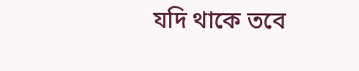যদি থাকে তবে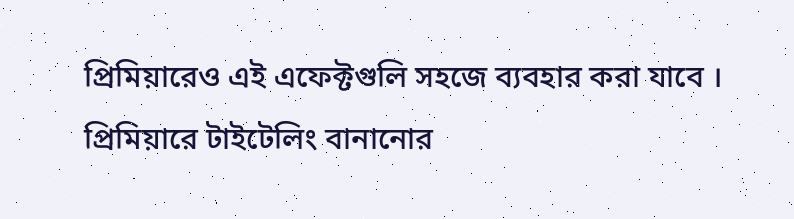প্রিমিয়ারেও এই এফেক্টগুলি সহজে ব্যবহার করা যাবে ।
প্রিমিয়ারে টাইটেলিং বানানোর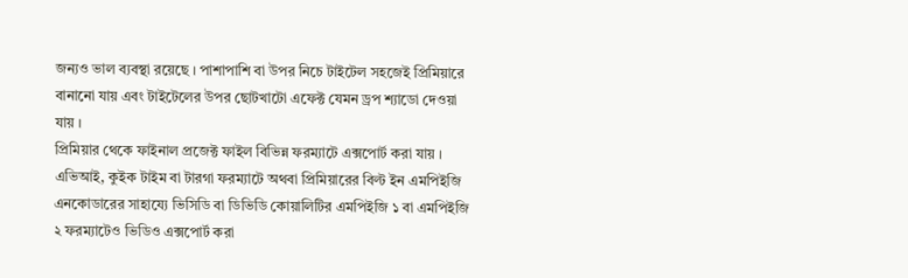জন্যও ভাল ব্যবস্থা রয়েছে । পাশাপাশি বা উপর নিচে টাইটেল সহজেই প্রিমিয়ারে বানানো যায় এবং টাইটেলের উপর ছোটখাটো এফেক্ট যেমন ড্রপ শ্যাডো দেওয়া যায় ।
প্রিমিয়ার থেকে ফাইনাল প্রজেক্ট ফাইল বিভিন্ন ফরম্যাটে এক্সপোর্ট করা যায় । এভিআই, কুইক টাইম বা টারগা ফরম্যাটে অথবা প্রিমিয়ারের বিল্ট ইন এমপিইজি এনকোডারের সাহায্যে ভিসিডি বা ডিভিডি কোয়ালিটির এমপিইজি ১ বা এমপিইজি ২ ফরম্যাটেও ভিডিও এক্সপোর্ট করা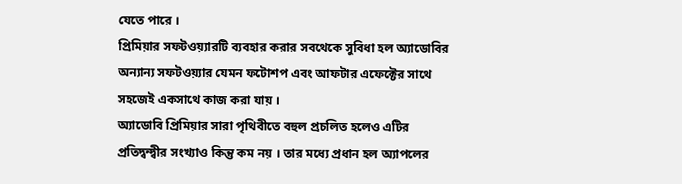যেতে পারে ।
প্রিমিয়ার সফটওয়্যারটি ব্যবহার করার সবথেকে সুবিধা হল অ্যাডোবির অন্যান্য সফটওয়্যার যেমন ফটোশপ এবং আফটার এফেক্টের সাথে সহজেই একসাথে কাজ করা যায় ।
অ্যাডোবি প্রিমিয়ার সারা পৃথিবীতে বহুল প্রচলিত হলেও এটির প্রতিদ্বন্দ্বীর সংখ্যাও কিন্তু কম নয় । তার মধ্যে প্রধান হল অ্যাপলের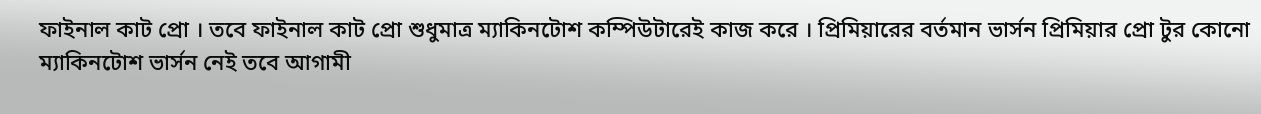ফাইনাল কাট প্রো । তবে ফাইনাল কাট প্রো শুধুমাত্র ম্যাকিনটোশ কম্পিউটারেই কাজ করে । প্রিমিয়ারের বর্তমান ভার্সন প্রিমিয়ার প্রো টুর কোনো ম্যাকিনটোশ ভার্সন নেই তবে আগামী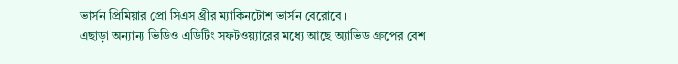ভার্সন প্রিমিয়ার প্রো সিএস থ্রীর ম্যাকিনটোশ ভার্সন বেরোবে ।
এছাড়া অন্যান্য ভিডিও এডিটিং সফটওয়্যারের মধ্যে আছে অ্যাভিড গ্রুপের বেশ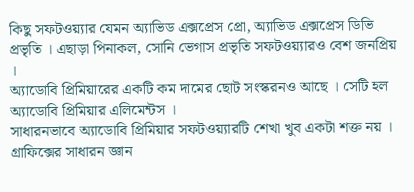কিছু সফটওয়্যার যেমন অ্যাভিড এক্সপ্রেস প্রো, অ্যাভিড এক্সপ্রেস ডিভি প্রভৃতি । এছাড়া পিনাকল, সোনি ভেগাস প্রভৃতি সফটওয়্যারও বেশ জনপ্রিয় ।
অ্যাডোবি প্রিমিয়ারের একটি কম দামের ছোট সংস্করনও আছে । সেটি হল অ্যাডোবি প্রিমিয়ার এলিমেন্টস ।
সাধারনভাবে অ্যাডোবি প্রিমিয়ার সফটওয়্যারটি শেখা খুব একটা শক্ত নয় । গ্রাফিক্সের সাধারন জ্ঞান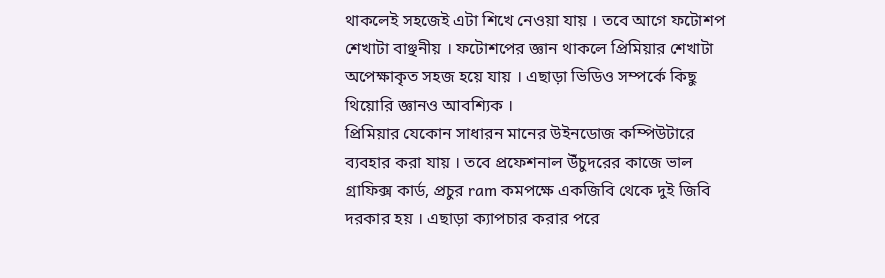থাকলেই সহজেই এটা শিখে নেওয়া যায় । তবে আগে ফটোশপ শেখাটা বাঞ্ছনীয় । ফটোশপের জ্ঞান থাকলে প্রিমিয়ার শেখাটা অপেক্ষাকৃত সহজ হয়ে যায় । এছাড়া ভিডিও সম্পর্কে কিছু থিয়োরি জ্ঞানও আবশ্যিক ।
প্রিমিয়ার যেকোন সাধারন মানের উইনডোজ কম্পিউটারে ব্যবহার করা যায় । তবে প্রফেশনাল উঁচুদরের কাজে ভাল গ্রাফিক্স কার্ড, প্রচুর ram কমপক্ষে একজিবি থেকে দুই জিবি দরকার হয় । এছাড়া ক্যাপচার করার পরে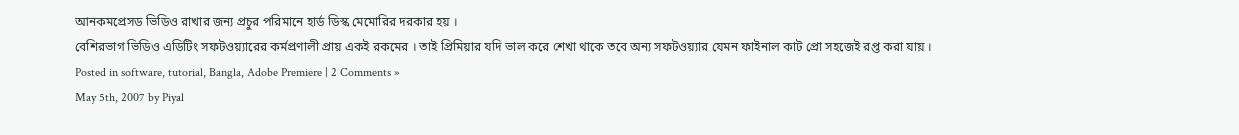আনকমপ্রেসড ভিডিও রাখার জন্য প্রচুর পরিমানে হার্ড ডিস্ক মেমোরির দরকার হয় ।
বেশিরভাগ ভিডিও এডিটিং সফটওয়্যারের কর্মপ্রণালী প্রায় একই রকমের । তাই প্রিমিয়ার যদি ভাল করে শেখা থাকে তবে অন্য সফটওয়্যার যেমন ফাইনাল কাট প্রো সহজেই রপ্ত করা যায় ।
Posted in software, tutorial, Bangla, Adobe Premiere | 2 Comments »
May 5th, 2007 by Piyal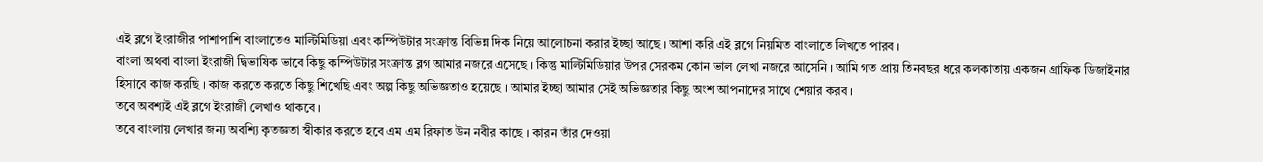এই ব্লগে ইংরাজীর পাশাপাশি বাংলাতেও মাল্টিমিডিয়া এবং কম্পিউটার সংক্রান্ত বিভিন্ন দিক নিয়ে আলোচনা করার ইচ্ছা আছে । আশা করি এই ব্লগে নিয়মিত বাংলাতে লিখতে পারব ।
বাংলা অথবা বাংলা ইংরাজী দ্বিভাষিক ভাবে কিছু কম্পিউটার সংক্রান্ত ব্লগ আমার নজরে এসেছে । কিন্তু মাল্টিমিডিয়ার উপর সেরকম কোন ভাল লেখা নজরে আসেনি । আমি গত প্রায় তিনবছর ধরে কলকাতায় একজন গ্রাফিক ডিজাইনার হিসাবে কাজ করছি । কাজ করতে করতে কিছু শিখেছি এবং অল্প কিছু অভিজ্ঞতাও হয়েছে । আমার ইচ্ছা আমার সেই অভিজ্ঞতার কিছু অংশ আপনাদের সাথে শেয়ার করব ।
তবে অবশ্যই এই ব্লগে ইংরাজী লেখাও থাকবে ।
তবে বাংলায় লেখার জন্য অবশ্যি কৃতজ্ঞতা স্বীকার করতে হবে এম এম রিফাত উন নবীর কাছে । কারন তাঁর দেওয়া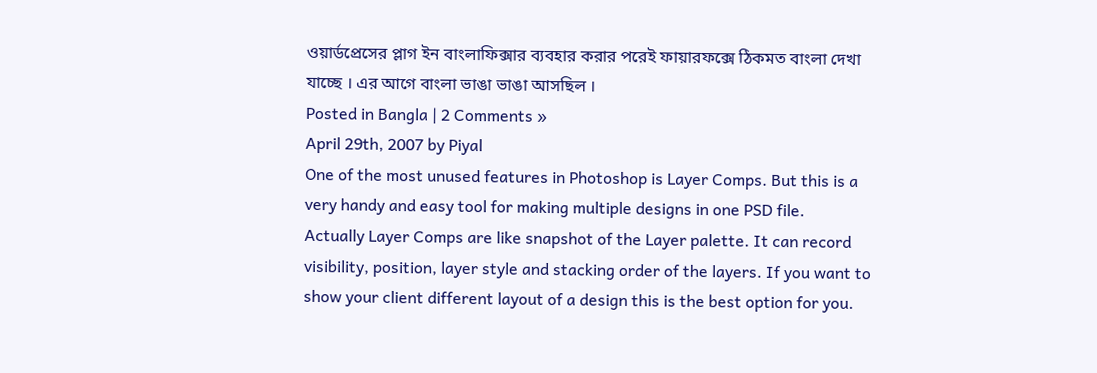ওয়ার্ডপ্রেসের প্লাগ ইন বাংলাফিক্সার ব্যবহার করার পরেই ফায়ারফক্সে ঠিকমত বাংলা দেখা যাচ্ছে । এর আগে বাংলা ভাঙা ভাঙা আসছিল ।
Posted in Bangla | 2 Comments »
April 29th, 2007 by Piyal
One of the most unused features in Photoshop is Layer Comps. But this is a very handy and easy tool for making multiple designs in one PSD file.
Actually Layer Comps are like snapshot of the Layer palette. It can record visibility, position, layer style and stacking order of the layers. If you want to show your client different layout of a design this is the best option for you.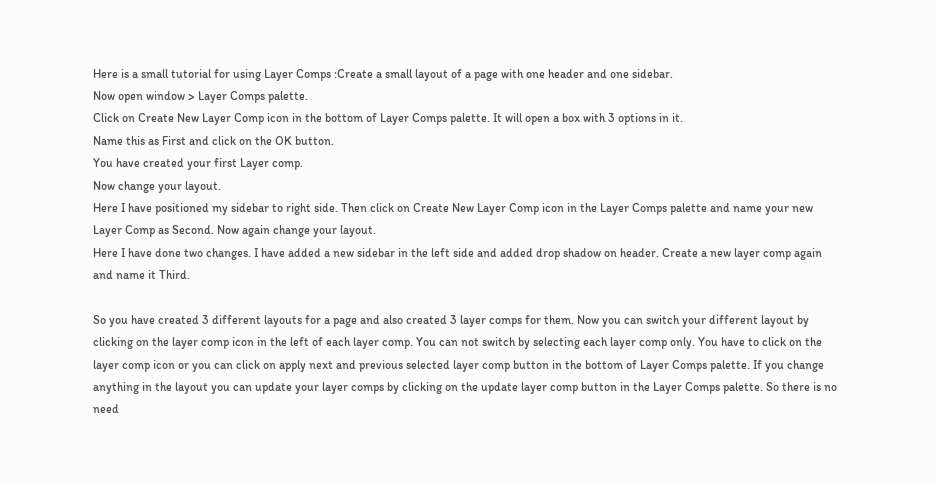Here is a small tutorial for using Layer Comps :Create a small layout of a page with one header and one sidebar.
Now open window > Layer Comps palette.
Click on Create New Layer Comp icon in the bottom of Layer Comps palette. It will open a box with 3 options in it.
Name this as First and click on the OK button.
You have created your first Layer comp.
Now change your layout.
Here I have positioned my sidebar to right side. Then click on Create New Layer Comp icon in the Layer Comps palette and name your new Layer Comp as Second. Now again change your layout.
Here I have done two changes. I have added a new sidebar in the left side and added drop shadow on header. Create a new layer comp again and name it Third.

So you have created 3 different layouts for a page and also created 3 layer comps for them. Now you can switch your different layout by clicking on the layer comp icon in the left of each layer comp. You can not switch by selecting each layer comp only. You have to click on the layer comp icon or you can click on apply next and previous selected layer comp button in the bottom of Layer Comps palette. If you change anything in the layout you can update your layer comps by clicking on the update layer comp button in the Layer Comps palette. So there is no need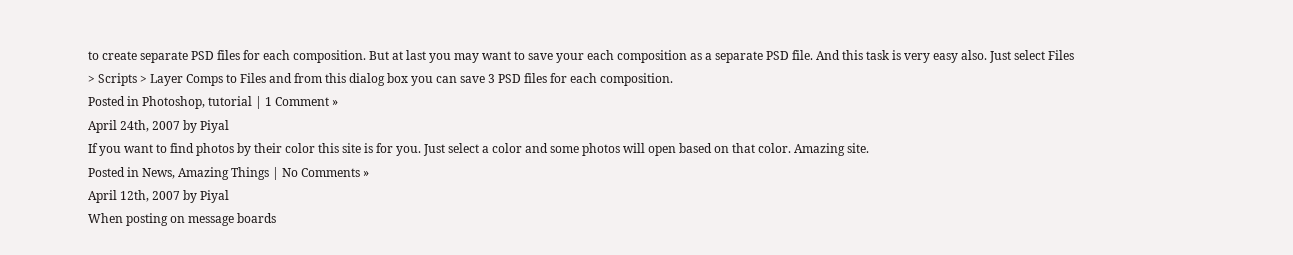to create separate PSD files for each composition. But at last you may want to save your each composition as a separate PSD file. And this task is very easy also. Just select Files > Scripts > Layer Comps to Files and from this dialog box you can save 3 PSD files for each composition.
Posted in Photoshop, tutorial | 1 Comment »
April 24th, 2007 by Piyal
If you want to find photos by their color this site is for you. Just select a color and some photos will open based on that color. Amazing site.
Posted in News, Amazing Things | No Comments »
April 12th, 2007 by Piyal
When posting on message boards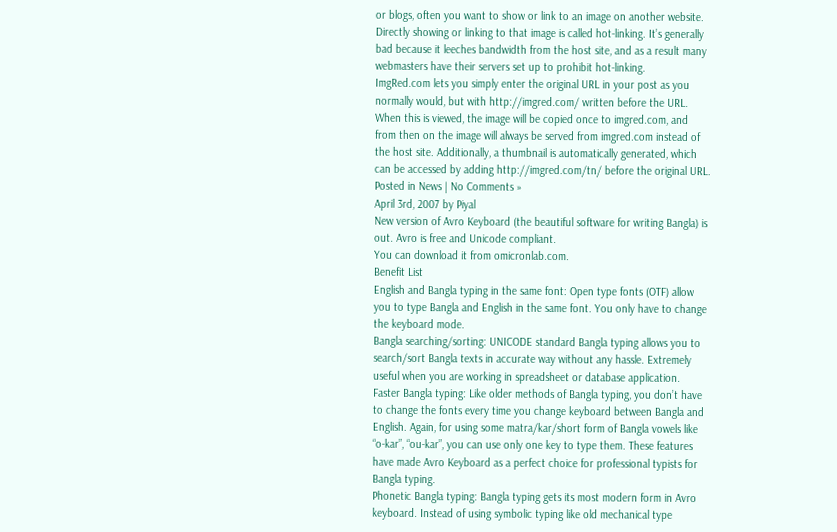or blogs, often you want to show or link to an image on another website. Directly showing or linking to that image is called hot-linking. It’s generally bad because it leeches bandwidth from the host site, and as a result many webmasters have their servers set up to prohibit hot-linking.
ImgRed.com lets you simply enter the original URL in your post as you normally would, but with http://imgred.com/ written before the URL. When this is viewed, the image will be copied once to imgred.com, and from then on the image will always be served from imgred.com instead of the host site. Additionally, a thumbnail is automatically generated, which can be accessed by adding http://imgred.com/tn/ before the original URL.
Posted in News | No Comments »
April 3rd, 2007 by Piyal
New version of Avro Keyboard (the beautiful software for writing Bangla) is out. Avro is free and Unicode compliant.
You can download it from omicronlab.com.
Benefit List
English and Bangla typing in the same font: Open type fonts (OTF) allow you to type Bangla and English in the same font. You only have to change the keyboard mode.
Bangla searching/sorting: UNICODE standard Bangla typing allows you to search/sort Bangla texts in accurate way without any hassle. Extremely useful when you are working in spreadsheet or database application.
Faster Bangla typing: Like older methods of Bangla typing, you don’t have to change the fonts every time you change keyboard between Bangla and English. Again, for using some matra/kar/short form of Bangla vowels like “o-kar”, “ou-kar”, you can use only one key to type them. These features have made Avro Keyboard as a perfect choice for professional typists for Bangla typing.
Phonetic Bangla typing: Bangla typing gets its most modern form in Avro keyboard. Instead of using symbolic typing like old mechanical type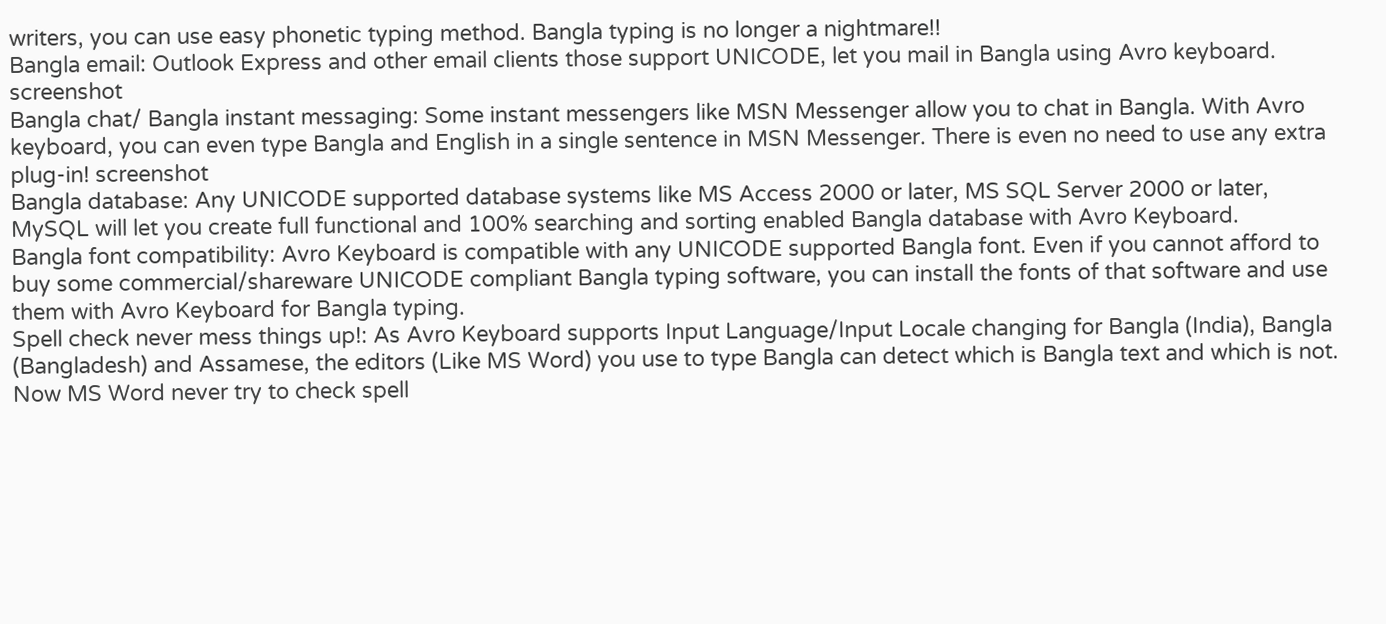writers, you can use easy phonetic typing method. Bangla typing is no longer a nightmare!!
Bangla email: Outlook Express and other email clients those support UNICODE, let you mail in Bangla using Avro keyboard. screenshot
Bangla chat/ Bangla instant messaging: Some instant messengers like MSN Messenger allow you to chat in Bangla. With Avro keyboard, you can even type Bangla and English in a single sentence in MSN Messenger. There is even no need to use any extra plug-in! screenshot
Bangla database: Any UNICODE supported database systems like MS Access 2000 or later, MS SQL Server 2000 or later, MySQL will let you create full functional and 100% searching and sorting enabled Bangla database with Avro Keyboard.
Bangla font compatibility: Avro Keyboard is compatible with any UNICODE supported Bangla font. Even if you cannot afford to buy some commercial/shareware UNICODE compliant Bangla typing software, you can install the fonts of that software and use them with Avro Keyboard for Bangla typing.
Spell check never mess things up!: As Avro Keyboard supports Input Language/Input Locale changing for Bangla (India), Bangla (Bangladesh) and Assamese, the editors (Like MS Word) you use to type Bangla can detect which is Bangla text and which is not. Now MS Word never try to check spell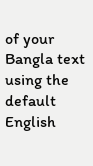of your Bangla text using the default English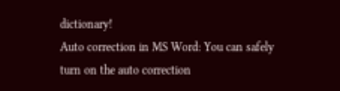dictionary!
Auto correction in MS Word: You can safely turn on the auto correction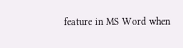feature in MS Word when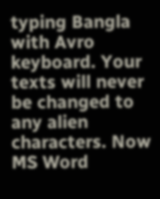typing Bangla with Avro keyboard. Your texts will never be changed to any alien characters. Now MS Word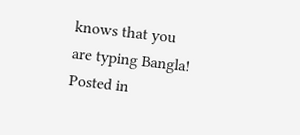knows that you are typing Bangla!
Posted in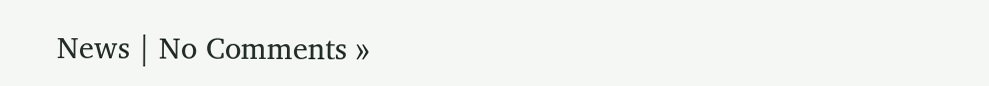News | No Comments »